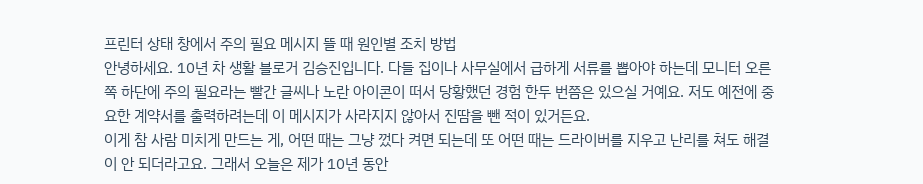프린터 상태 창에서 주의 필요 메시지 뜰 때 원인별 조치 방법
안녕하세요. 10년 차 생활 블로거 김승진입니다. 다들 집이나 사무실에서 급하게 서류를 뽑아야 하는데 모니터 오른쪽 하단에 주의 필요라는 빨간 글씨나 노란 아이콘이 떠서 당황했던 경험 한두 번쯤은 있으실 거예요. 저도 예전에 중요한 계약서를 출력하려는데 이 메시지가 사라지지 않아서 진땀을 뺀 적이 있거든요.
이게 참 사람 미치게 만드는 게, 어떤 때는 그냥 껐다 켜면 되는데 또 어떤 때는 드라이버를 지우고 난리를 쳐도 해결이 안 되더라고요. 그래서 오늘은 제가 10년 동안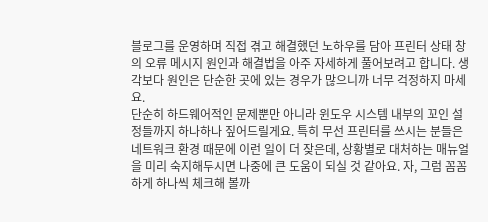블로그를 운영하며 직접 겪고 해결했던 노하우를 담아 프린터 상태 창의 오류 메시지 원인과 해결법을 아주 자세하게 풀어보려고 합니다. 생각보다 원인은 단순한 곳에 있는 경우가 많으니까 너무 걱정하지 마세요.
단순히 하드웨어적인 문제뿐만 아니라 윈도우 시스템 내부의 꼬인 설정들까지 하나하나 짚어드릴게요. 특히 무선 프린터를 쓰시는 분들은 네트워크 환경 때문에 이런 일이 더 잦은데, 상황별로 대처하는 매뉴얼을 미리 숙지해두시면 나중에 큰 도움이 되실 것 같아요. 자, 그럼 꼼꼼하게 하나씩 체크해 볼까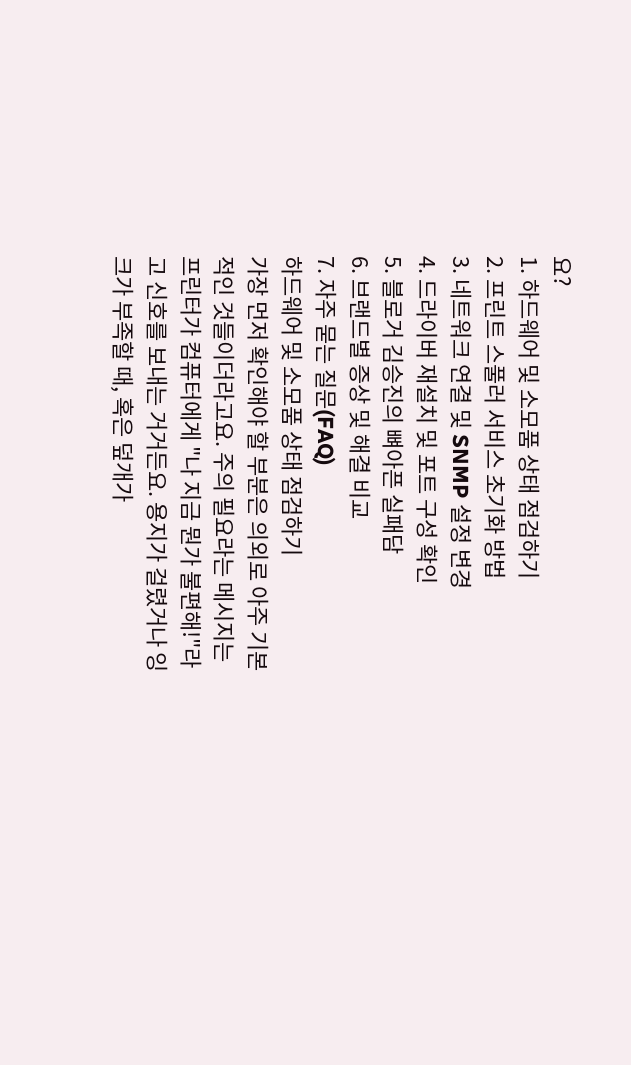요?
1. 하드웨어 및 소모품 상태 점검하기
2. 프린트 스풀러 서비스 초기화 방법
3. 네트워크 연결 및 SNMP 설정 변경
4. 드라이버 재설치 및 포트 구성 확인
5. 블로거 김승진의 뼈아픈 실패담
6. 브랜드별 증상 및 해결 비교
7. 자주 묻는 질문(FAQ)
하드웨어 및 소모품 상태 점검하기
가장 먼저 확인해야 할 부분은 의외로 아주 기본적인 것들이더라고요. 주의 필요라는 메시지는 프린터가 컴퓨터에게 "나 지금 뭔가 불편해!"라고 신호를 보내는 거거든요. 용지가 걸렸거나 잉크가 부족할 때, 혹은 덮개가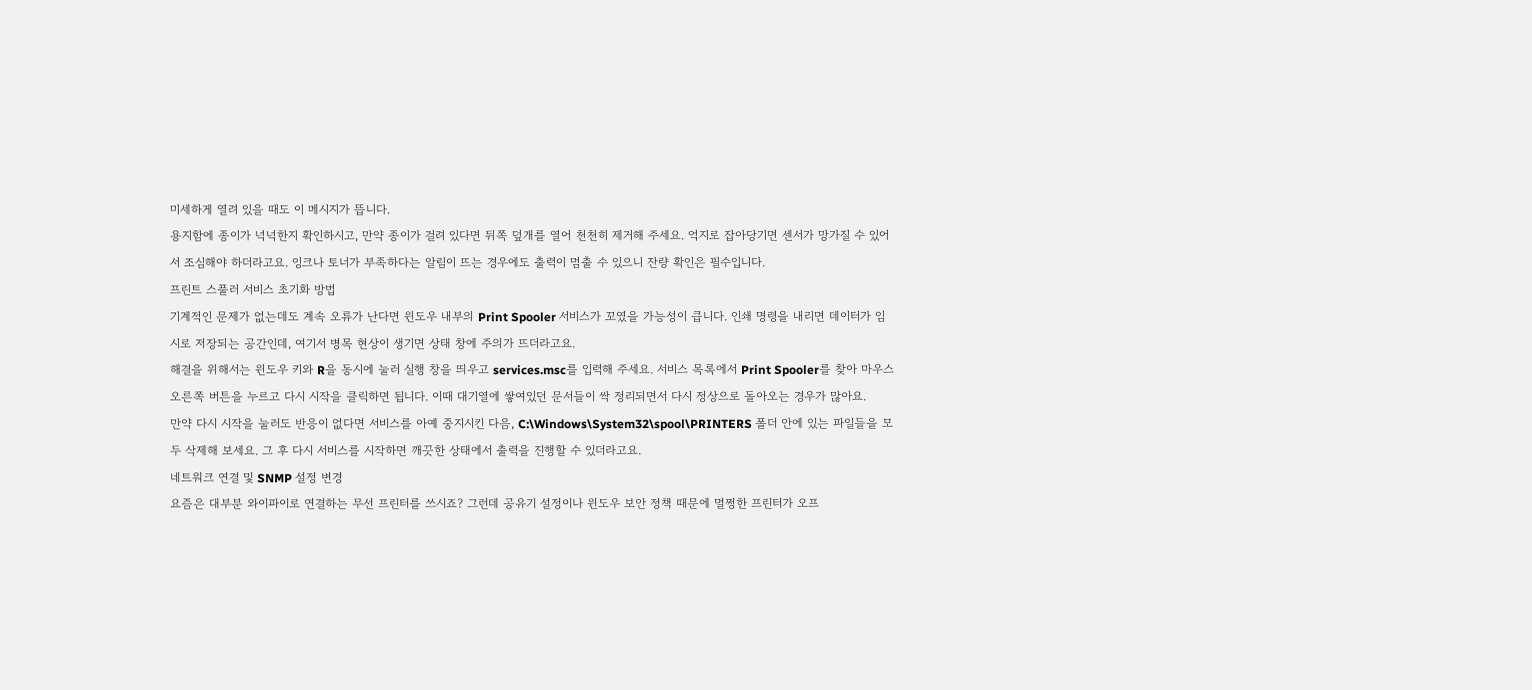미세하게 열려 있을 때도 이 메시지가 뜹니다.
용지함에 종이가 넉넉한지 확인하시고, 만약 종이가 걸려 있다면 뒤쪽 덮개를 열어 천천히 제거해 주세요. 억지로 잡아당기면 센서가 망가질 수 있어서 조심해야 하더라고요. 잉크나 토너가 부족하다는 알림이 뜨는 경우에도 출력이 멈출 수 있으니 잔량 확인은 필수입니다.
프린트 스풀러 서비스 초기화 방법
기계적인 문제가 없는데도 계속 오류가 난다면 윈도우 내부의 Print Spooler 서비스가 꼬였을 가능성이 큽니다. 인쇄 명령을 내리면 데이터가 임시로 저장되는 공간인데, 여기서 병목 현상이 생기면 상태 창에 주의가 뜨더라고요.
해결을 위해서는 윈도우 키와 R을 동시에 눌러 실행 창을 띄우고 services.msc를 입력해 주세요. 서비스 목록에서 Print Spooler를 찾아 마우스 오른쪽 버튼을 누르고 다시 시작을 클릭하면 됩니다. 이때 대기열에 쌓여있던 문서들이 싹 정리되면서 다시 정상으로 돌아오는 경우가 많아요.
만약 다시 시작을 눌러도 반응이 없다면 서비스를 아예 중지시킨 다음, C:\Windows\System32\spool\PRINTERS 폴더 안에 있는 파일들을 모두 삭제해 보세요. 그 후 다시 서비스를 시작하면 깨끗한 상태에서 출력을 진행할 수 있더라고요.
네트워크 연결 및 SNMP 설정 변경
요즘은 대부분 와이파이로 연결하는 무선 프린터를 쓰시죠? 그런데 공유기 설정이나 윈도우 보안 정책 때문에 멀쩡한 프린터가 오프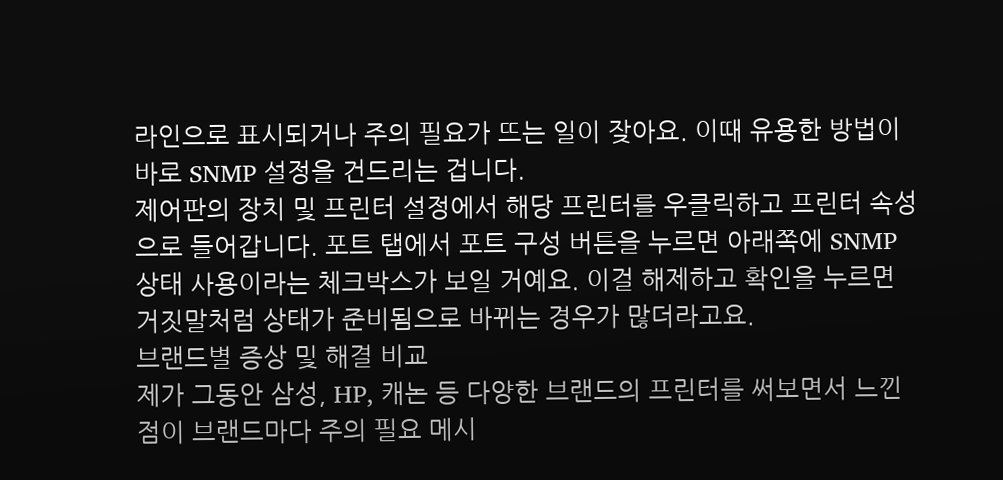라인으로 표시되거나 주의 필요가 뜨는 일이 잦아요. 이때 유용한 방법이 바로 SNMP 설정을 건드리는 겁니다.
제어판의 장치 및 프린터 설정에서 해당 프린터를 우클릭하고 프린터 속성으로 들어갑니다. 포트 탭에서 포트 구성 버튼을 누르면 아래쪽에 SNMP 상태 사용이라는 체크박스가 보일 거예요. 이걸 해제하고 확인을 누르면 거짓말처럼 상태가 준비됨으로 바뀌는 경우가 많더라고요.
브랜드별 증상 및 해결 비교
제가 그동안 삼성, HP, 캐논 등 다양한 브랜드의 프린터를 써보면서 느낀 점이 브랜드마다 주의 필요 메시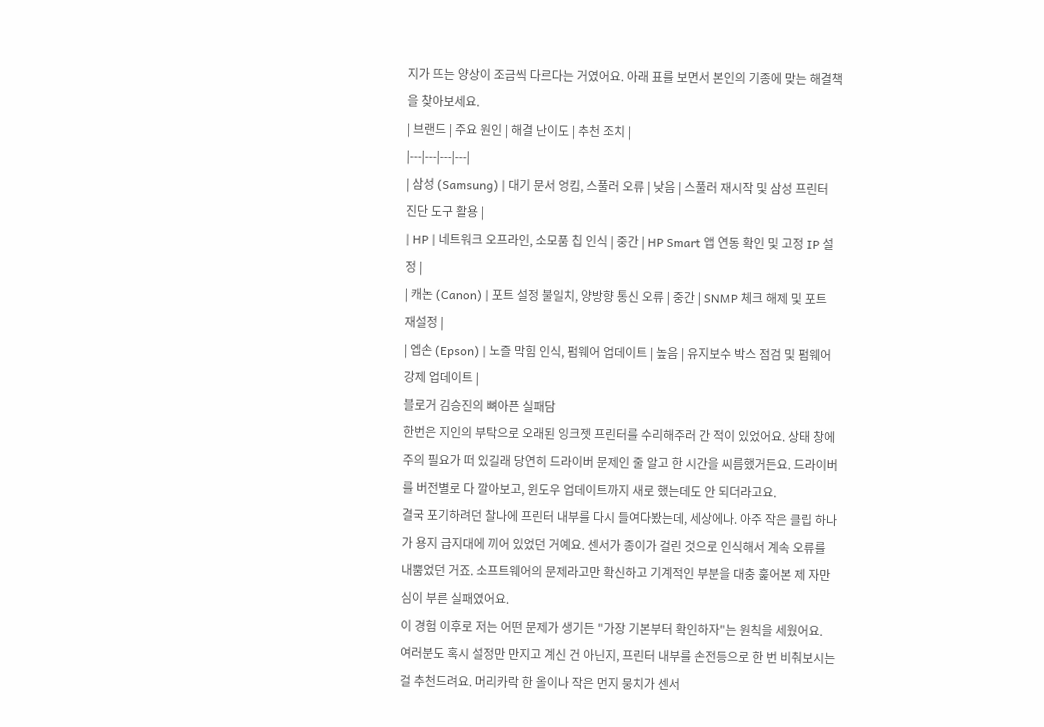지가 뜨는 양상이 조금씩 다르다는 거였어요. 아래 표를 보면서 본인의 기종에 맞는 해결책을 찾아보세요.
| 브랜드 | 주요 원인 | 해결 난이도 | 추천 조치 |
|---|---|---|---|
| 삼성 (Samsung) | 대기 문서 엉킴, 스풀러 오류 | 낮음 | 스풀러 재시작 및 삼성 프린터 진단 도구 활용 |
| HP | 네트워크 오프라인, 소모품 칩 인식 | 중간 | HP Smart 앱 연동 확인 및 고정 IP 설정 |
| 캐논 (Canon) | 포트 설정 불일치, 양방향 통신 오류 | 중간 | SNMP 체크 해제 및 포트 재설정 |
| 엡손 (Epson) | 노즐 막힘 인식, 펌웨어 업데이트 | 높음 | 유지보수 박스 점검 및 펌웨어 강제 업데이트 |
블로거 김승진의 뼈아픈 실패담
한번은 지인의 부탁으로 오래된 잉크젯 프린터를 수리해주러 간 적이 있었어요. 상태 창에 주의 필요가 떠 있길래 당연히 드라이버 문제인 줄 알고 한 시간을 씨름했거든요. 드라이버를 버전별로 다 깔아보고, 윈도우 업데이트까지 새로 했는데도 안 되더라고요.
결국 포기하려던 찰나에 프린터 내부를 다시 들여다봤는데, 세상에나. 아주 작은 클립 하나가 용지 급지대에 끼어 있었던 거예요. 센서가 종이가 걸린 것으로 인식해서 계속 오류를 내뿜었던 거죠. 소프트웨어의 문제라고만 확신하고 기계적인 부분을 대충 훑어본 제 자만심이 부른 실패였어요.
이 경험 이후로 저는 어떤 문제가 생기든 "가장 기본부터 확인하자"는 원칙을 세웠어요. 여러분도 혹시 설정만 만지고 계신 건 아닌지, 프린터 내부를 손전등으로 한 번 비춰보시는 걸 추천드려요. 머리카락 한 올이나 작은 먼지 뭉치가 센서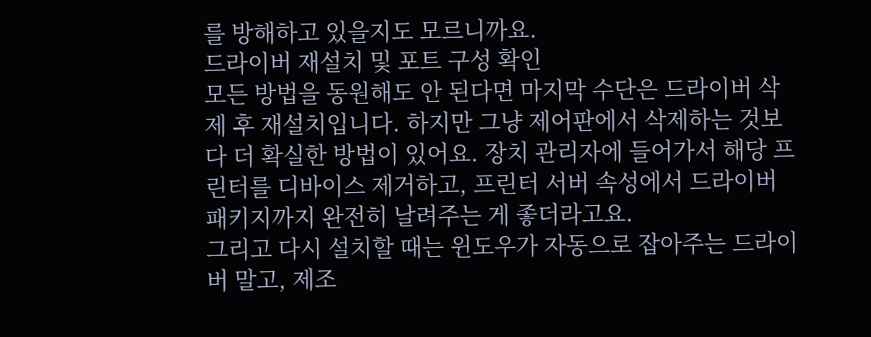를 방해하고 있을지도 모르니까요.
드라이버 재설치 및 포트 구성 확인
모든 방법을 동원해도 안 된다면 마지막 수단은 드라이버 삭제 후 재설치입니다. 하지만 그냥 제어판에서 삭제하는 것보다 더 확실한 방법이 있어요. 장치 관리자에 들어가서 해당 프린터를 디바이스 제거하고, 프린터 서버 속성에서 드라이버 패키지까지 완전히 날려주는 게 좋더라고요.
그리고 다시 설치할 때는 윈도우가 자동으로 잡아주는 드라이버 말고, 제조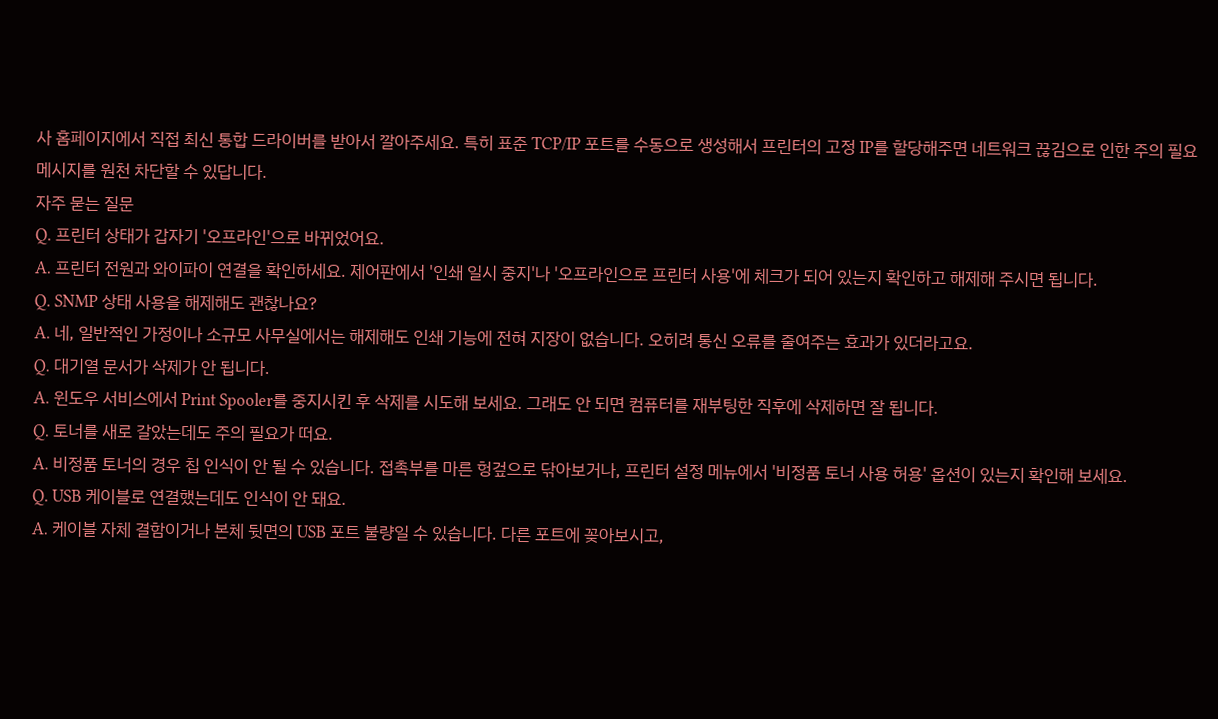사 홈페이지에서 직접 최신 통합 드라이버를 받아서 깔아주세요. 특히 표준 TCP/IP 포트를 수동으로 생성해서 프린터의 고정 IP를 할당해주면 네트워크 끊김으로 인한 주의 필요 메시지를 원천 차단할 수 있답니다.
자주 묻는 질문
Q. 프린터 상태가 갑자기 '오프라인'으로 바뀌었어요.
A. 프린터 전원과 와이파이 연결을 확인하세요. 제어판에서 '인쇄 일시 중지'나 '오프라인으로 프린터 사용'에 체크가 되어 있는지 확인하고 해제해 주시면 됩니다.
Q. SNMP 상태 사용을 해제해도 괜찮나요?
A. 네, 일반적인 가정이나 소규모 사무실에서는 해제해도 인쇄 기능에 전혀 지장이 없습니다. 오히려 통신 오류를 줄여주는 효과가 있더라고요.
Q. 대기열 문서가 삭제가 안 됩니다.
A. 윈도우 서비스에서 Print Spooler를 중지시킨 후 삭제를 시도해 보세요. 그래도 안 되면 컴퓨터를 재부팅한 직후에 삭제하면 잘 됩니다.
Q. 토너를 새로 갈았는데도 주의 필요가 떠요.
A. 비정품 토너의 경우 칩 인식이 안 될 수 있습니다. 접촉부를 마른 헝겊으로 닦아보거나, 프린터 설정 메뉴에서 '비정품 토너 사용 허용' 옵션이 있는지 확인해 보세요.
Q. USB 케이블로 연결했는데도 인식이 안 돼요.
A. 케이블 자체 결함이거나 본체 뒷면의 USB 포트 불량일 수 있습니다. 다른 포트에 꽂아보시고,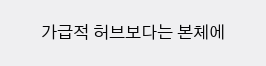가급적 허브보다는 본체에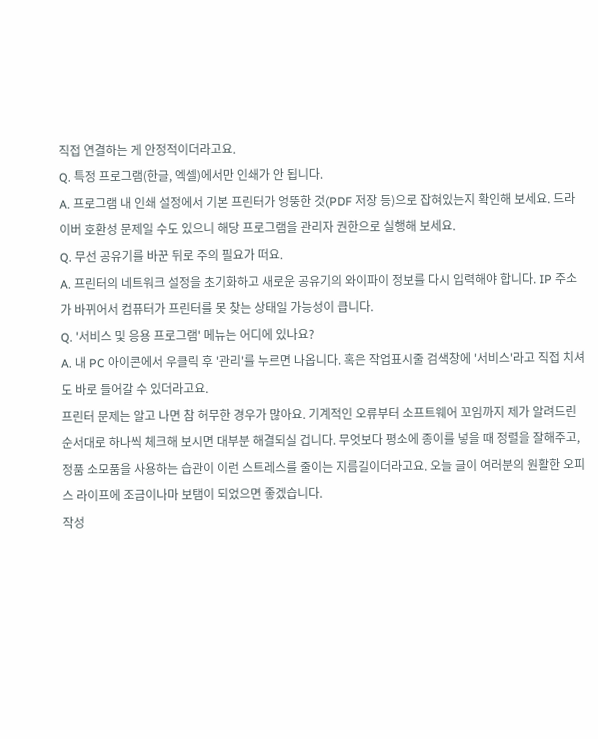직접 연결하는 게 안정적이더라고요.
Q. 특정 프로그램(한글, 엑셀)에서만 인쇄가 안 됩니다.
A. 프로그램 내 인쇄 설정에서 기본 프린터가 엉뚱한 것(PDF 저장 등)으로 잡혀있는지 확인해 보세요. 드라이버 호환성 문제일 수도 있으니 해당 프로그램을 관리자 권한으로 실행해 보세요.
Q. 무선 공유기를 바꾼 뒤로 주의 필요가 떠요.
A. 프린터의 네트워크 설정을 초기화하고 새로운 공유기의 와이파이 정보를 다시 입력해야 합니다. IP 주소가 바뀌어서 컴퓨터가 프린터를 못 찾는 상태일 가능성이 큽니다.
Q. '서비스 및 응용 프로그램' 메뉴는 어디에 있나요?
A. 내 PC 아이콘에서 우클릭 후 '관리'를 누르면 나옵니다. 혹은 작업표시줄 검색창에 '서비스'라고 직접 치셔도 바로 들어갈 수 있더라고요.
프린터 문제는 알고 나면 참 허무한 경우가 많아요. 기계적인 오류부터 소프트웨어 꼬임까지 제가 알려드린 순서대로 하나씩 체크해 보시면 대부분 해결되실 겁니다. 무엇보다 평소에 종이를 넣을 때 정렬을 잘해주고, 정품 소모품을 사용하는 습관이 이런 스트레스를 줄이는 지름길이더라고요. 오늘 글이 여러분의 원활한 오피스 라이프에 조금이나마 보탬이 되었으면 좋겠습니다.
작성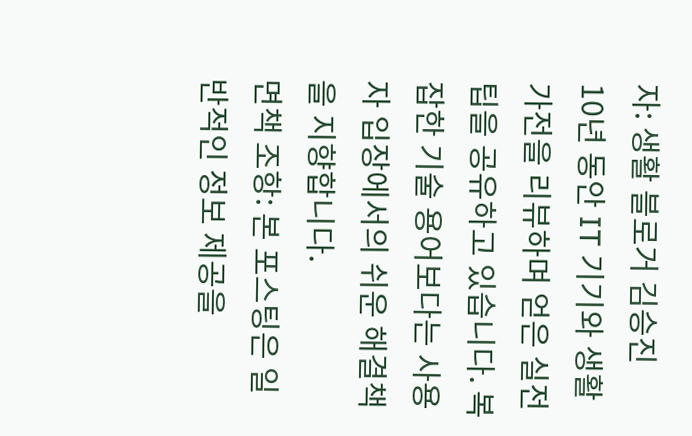자: 생활 블로거 김승진
10년 동안 IT 기기와 생활 가전을 리뷰하며 얻은 실전 팁을 공유하고 있습니다. 복잡한 기술 용어보다는 사용자 입장에서의 쉬운 해결책을 지향합니다.
면책 조항: 본 포스팅은 일반적인 정보 제공을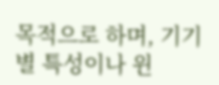목적으로 하며, 기기별 특성이나 윈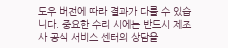도우 버전에 따라 결과가 다를 수 있습니다. 중요한 수리 시에는 반드시 제조사 공식 서비스 센터의 상담을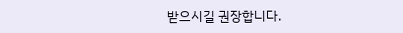받으시길 권장합니다.